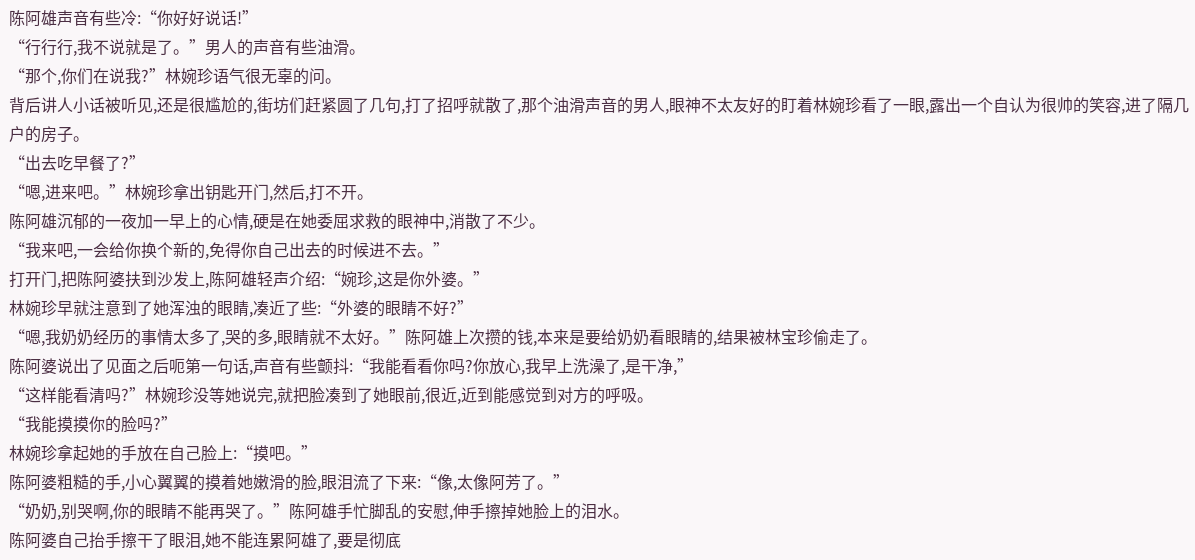陈阿雄声音有些冷:“你好好说话!”
“行行行,我不说就是了。”男人的声音有些油滑。
“那个,你们在说我?”林婉珍语气很无辜的问。
背后讲人小话被听见,还是很尴尬的,街坊们赶紧圆了几句,打了招呼就散了,那个油滑声音的男人,眼神不太友好的盯着林婉珍看了一眼,露出一个自认为很帅的笑容,进了隔几户的房子。
“出去吃早餐了?”
“嗯,进来吧。”林婉珍拿出钥匙开门,然后,打不开。
陈阿雄沉郁的一夜加一早上的心情,硬是在她委屈求救的眼神中,消散了不少。
“我来吧,一会给你换个新的,免得你自己出去的时候进不去。”
打开门,把陈阿婆扶到沙发上,陈阿雄轻声介绍:“婉珍,这是你外婆。”
林婉珍早就注意到了她浑浊的眼睛,凑近了些:“外婆的眼睛不好?”
“嗯,我奶奶经历的事情太多了,哭的多,眼睛就不太好。”陈阿雄上次攒的钱,本来是要给奶奶看眼睛的,结果被林宝珍偷走了。
陈阿婆说出了见面之后呃第一句话,声音有些颤抖:“我能看看你吗?你放心,我早上洗澡了,是干净,”
“这样能看清吗?”林婉珍没等她说完,就把脸凑到了她眼前,很近,近到能感觉到对方的呼吸。
“我能摸摸你的脸吗?”
林婉珍拿起她的手放在自己脸上:“摸吧。”
陈阿婆粗糙的手,小心翼翼的摸着她嫩滑的脸,眼泪流了下来:“像,太像阿芳了。”
“奶奶,别哭啊,你的眼睛不能再哭了。”陈阿雄手忙脚乱的安慰,伸手擦掉她脸上的泪水。
陈阿婆自己抬手擦干了眼泪,她不能连累阿雄了,要是彻底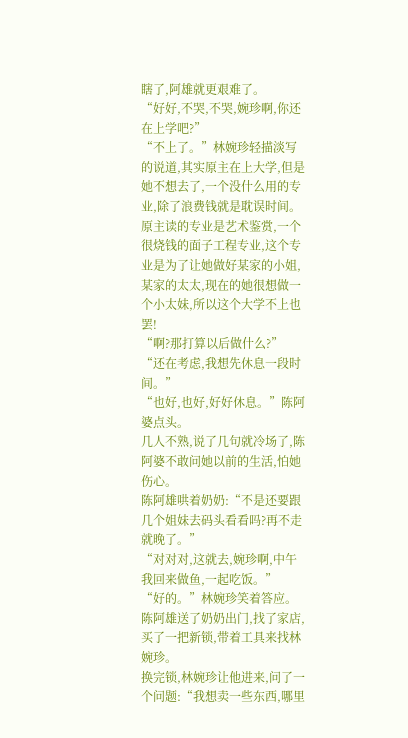瞎了,阿雄就更艰难了。
“好好,不哭,不哭,婉珍啊,你还在上学吧?”
“不上了。”林婉珍轻描淡写的说道,其实原主在上大学,但是她不想去了,一个没什么用的专业,除了浪费钱就是耽误时间。
原主读的专业是艺术鉴赏,一个很烧钱的面子工程专业,这个专业是为了让她做好某家的小姐,某家的太太,现在的她很想做一个小太妹,所以这个大学不上也罢!
“啊?那打算以后做什么?”
“还在考虑,我想先休息一段时间。”
“也好,也好,好好休息。”陈阿婆点头。
几人不熟,说了几句就冷场了,陈阿婆不敢问她以前的生活,怕她伤心。
陈阿雄哄着奶奶:“不是还要跟几个姐妹去码头看看吗?再不走就晚了。”
“对对对,这就去,婉珍啊,中午我回来做鱼,一起吃饭。”
“好的。”林婉珍笑着答应。
陈阿雄送了奶奶出门,找了家店,买了一把新锁,带着工具来找林婉珍。
换完锁,林婉珍让他进来,问了一个问题:“我想卖一些东西,哪里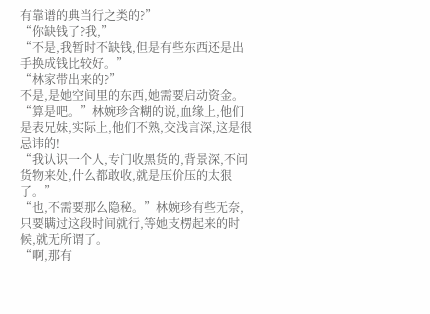有靠谱的典当行之类的?”
“你缺钱了?我,”
“不是,我暂时不缺钱,但是有些东西还是出手换成钱比较好。”
“林家带出来的?”
不是,是她空间里的东西,她需要启动资金。
“算是吧。”林婉珍含糊的说,血缘上,他们是表兄妹,实际上,他们不熟,交浅言深,这是很忌讳的!
“我认识一个人,专门收黑货的,背景深,不问货物来处,什么都敢收,就是压价压的太狠了。”
“也,不需要那么隐秘。”林婉珍有些无奈,只要瞒过这段时间就行,等她支楞起来的时候,就无所谓了。
“啊,那有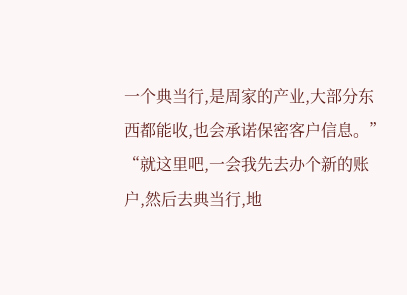一个典当行,是周家的产业,大部分东西都能收,也会承诺保密客户信息。”
“就这里吧,一会我先去办个新的账户,然后去典当行,地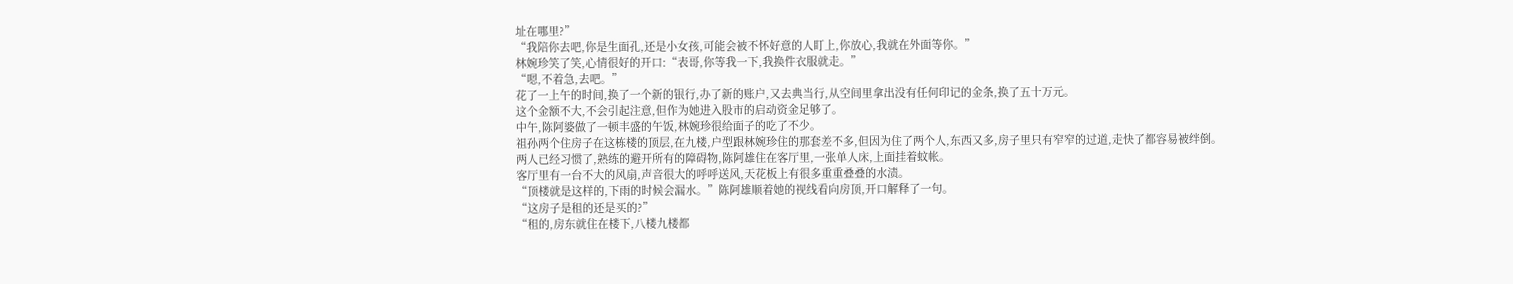址在哪里?”
“我陪你去吧,你是生面孔,还是小女孩,可能会被不怀好意的人盯上,你放心,我就在外面等你。”
林婉珍笑了笑,心情很好的开口:“表哥,你等我一下,我换件衣服就走。”
“嗯,不着急,去吧。”
花了一上午的时间,换了一个新的银行,办了新的账户,又去典当行,从空间里拿出没有任何印记的金条,换了五十万元。
这个金额不大,不会引起注意,但作为她进入股市的启动资金足够了。
中午,陈阿婆做了一顿丰盛的午饭,林婉珍很给面子的吃了不少。
祖孙两个住房子在这栋楼的顶层,在九楼,户型跟林婉珍住的那套差不多,但因为住了两个人,东西又多,房子里只有窄窄的过道,走快了都容易被绊倒。
两人已经习惯了,熟练的避开所有的障碍物,陈阿雄住在客厅里,一张单人床,上面挂着蚊帐。
客厅里有一台不大的风扇,声音很大的呼呼送风,天花板上有很多重重叠叠的水渍。
“顶楼就是这样的,下雨的时候会漏水。”陈阿雄顺着她的视线看向房顶,开口解释了一句。
“这房子是租的还是买的?”
“租的,房东就住在楼下,八楼九楼都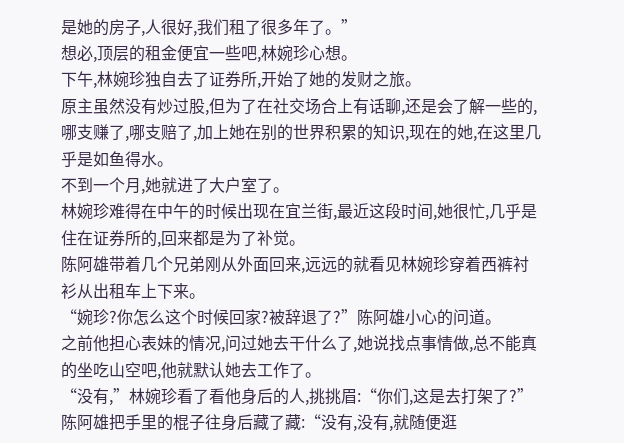是她的房子,人很好,我们租了很多年了。”
想必,顶层的租金便宜一些吧,林婉珍心想。
下午,林婉珍独自去了证券所,开始了她的发财之旅。
原主虽然没有炒过股,但为了在社交场合上有话聊,还是会了解一些的,哪支赚了,哪支赔了,加上她在别的世界积累的知识,现在的她,在这里几乎是如鱼得水。
不到一个月,她就进了大户室了。
林婉珍难得在中午的时候出现在宜兰街,最近这段时间,她很忙,几乎是住在证券所的,回来都是为了补觉。
陈阿雄带着几个兄弟刚从外面回来,远远的就看见林婉珍穿着西裤衬衫从出租车上下来。
“婉珍?你怎么这个时候回家?被辞退了?”陈阿雄小心的问道。
之前他担心表妹的情况,问过她去干什么了,她说找点事情做,总不能真的坐吃山空吧,他就默认她去工作了。
“没有,”林婉珍看了看他身后的人,挑挑眉:“你们,这是去打架了?”
陈阿雄把手里的棍子往身后藏了藏:“没有,没有,就随便逛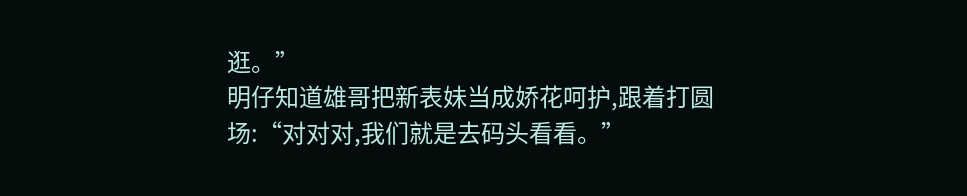逛。”
明仔知道雄哥把新表妹当成娇花呵护,跟着打圆场:“对对对,我们就是去码头看看。”